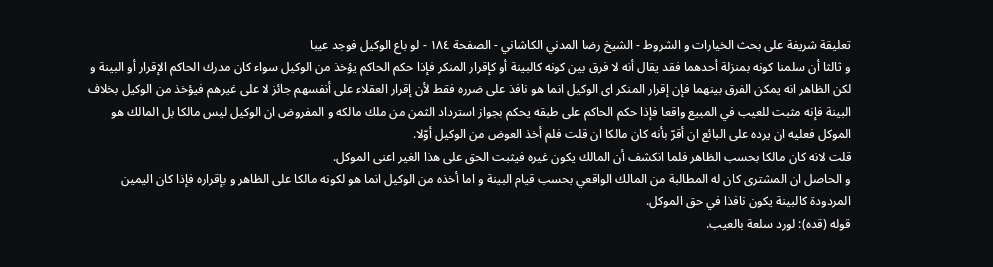تعليقة شريفة على بحث الخيارات و الشروط - الشيخ رضا المدني الكاشاني - الصفحة ١٨٤ - لو باع الوكيل فوجد عيبا
و ثالثا أن سلمنا كونه بمنزلة أحدهما فقد يقال أنه لا فرق بين كونه كالبينة أو كإقرار المنكر فإذا حكم الحاكم يؤخذ من الوكيل سواء كان مدرك الحاكم الإقرار أو البينة و لكن الظاهر انه يمكن الفرق بينهما فإن إقرار المنكر اى الوكيل انما هو نافذ على ضرره فقط لأن إقرار العقلاء على أنفسهم جائز لا على غيرهم فيؤخذ من الوكيل بخلاف البينة فإنه مثبت للعيب في المبيع واقعا فإذا حكم الحاكم على طبقه يحكم بجواز استرداد الثمن من ملك مالكه و المفروض ان الوكيل ليس مالكا بل المالك هو الموكل فعليه ان يرده على البائع ان أقرّ بأنه كان مالكا ان قلت فلم أخذ العوض من الوكيل أوّلا.
قلت لانه كان مالكا بحسب الظاهر فلما انكشف أن المالك يكون غيره فيثبت الحق على هذا الغير اعنى الموكل.
و الحاصل ان المشترى كان له المطالبة من المالك الواقعي بحسب قيام البينة و اما أخذه من الوكيل انما هو لكونه مالكا على الظاهر و بإقراره فإذا كان اليمين المردودة كالبينة يكون نافذا في حق الموكل.
قوله (قده): لورد سلعة بالعيب.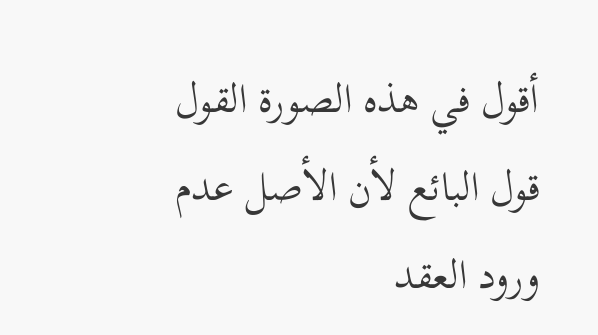أقول في هذه الصورة القول قول البائع لأن الأصل عدم ورود العقد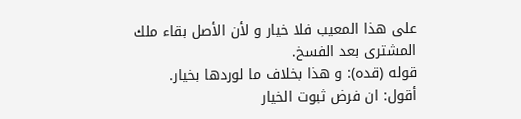على هذا المعيب فلا خيار و لأن الأصل بقاء ملك المشترى بعد الفسخ.
قوله (قده): و هذا بخلاف ما لوردها بخيار.
أقول: ان فرض ثبوت الخيار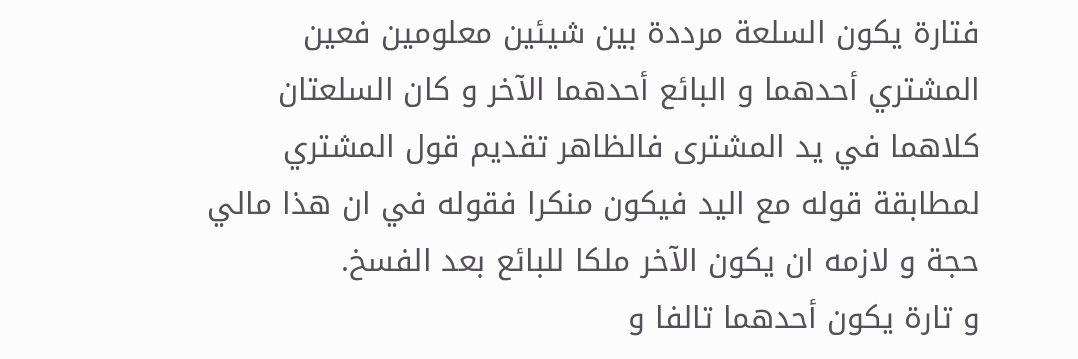فتارة يكون السلعة مرددة بين شيئين معلومين فعين المشتري أحدهما و البائع أحدهما الآخر و كان السلعتان كلاهما في يد المشترى فالظاهر تقديم قول المشتري لمطابقة قوله مع اليد فيكون منكرا فقوله في ان هذا مالي حجة و لازمه ان يكون الآخر ملكا للبائع بعد الفسخ.
و تارة يكون أحدهما تالفا و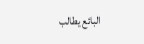البائع يطالب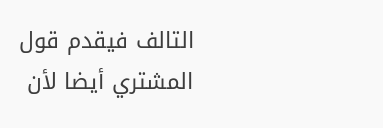التالف فيقدم قول المشتري أيضا لأن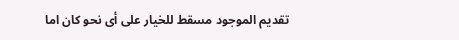تقديم الموجود مسقط للخيار على أى نحو كان اما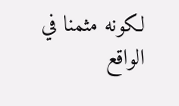لكونه مثمنا في الواقع